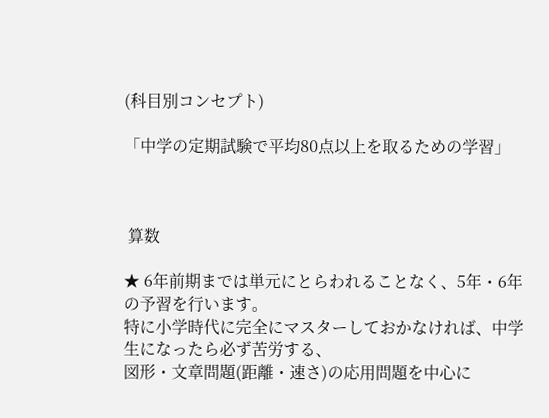(科目別コンセプト)

「中学の定期試験で平均80点以上を取るための学習」



 算数

★ 6年前期までは単元にとらわれることなく、5年・6年の予習を行います。
特に小学時代に完全にマスターしておかなければ、中学生になったら必ず苦労する、
図形・文章問題(距離・速さ)の応用問題を中心に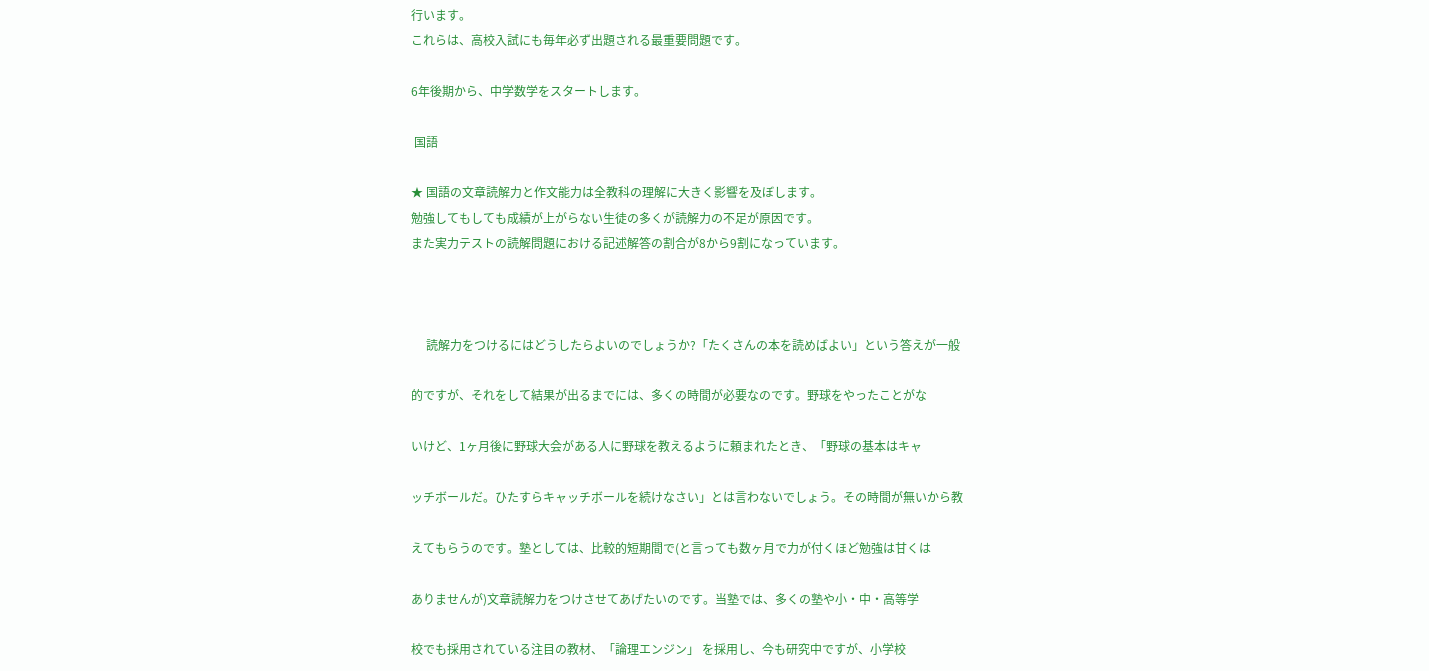行います。
これらは、高校入試にも毎年必ず出題される最重要問題です。

6年後期から、中学数学をスタートします。

 国語

★ 国語の文章読解力と作文能力は全教科の理解に大きく影響を及ぼします。
勉強してもしても成績が上がらない生徒の多くが読解力の不足が原因です。
また実力テストの読解問題における記述解答の割合が8から9割になっています。



     読解力をつけるにはどうしたらよいのでしょうか?「たくさんの本を読めばよい」という答えが一般

的ですが、それをして結果が出るまでには、多くの時間が必要なのです。野球をやったことがな

いけど、1ヶ月後に野球大会がある人に野球を教えるように頼まれたとき、「野球の基本はキャ

ッチボールだ。ひたすらキャッチボールを続けなさい」とは言わないでしょう。その時間が無いから教

えてもらうのです。塾としては、比較的短期間で(と言っても数ヶ月で力が付くほど勉強は甘くは

ありませんが)文章読解力をつけさせてあげたいのです。当塾では、多くの塾や小・中・高等学

校でも採用されている注目の教材、「論理エンジン」 を採用し、今も研究中ですが、小学校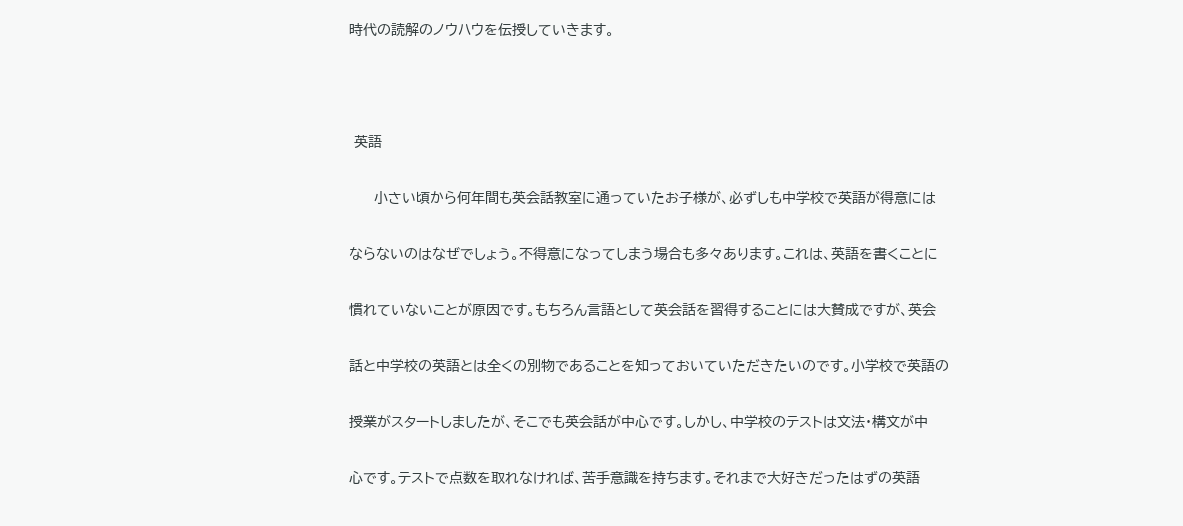時代の読解のノウハウを伝授していきます。



 英語

     小さい頃から何年間も英会話教室に通っていたお子様が、必ずしも中学校で英語が得意には

ならないのはなぜでしょう。不得意になってしまう場合も多々あります。これは、英語を書くことに

慣れていないことが原因です。もちろん言語として英会話を習得することには大賛成ですが、英会

話と中学校の英語とは全くの別物であることを知っておいていただきたいのです。小学校で英語の

授業がスタートしましたが、そこでも英会話が中心です。しかし、中学校のテストは文法・構文が中

心です。テストで点数を取れなければ、苦手意識を持ちます。それまで大好きだったはずの英語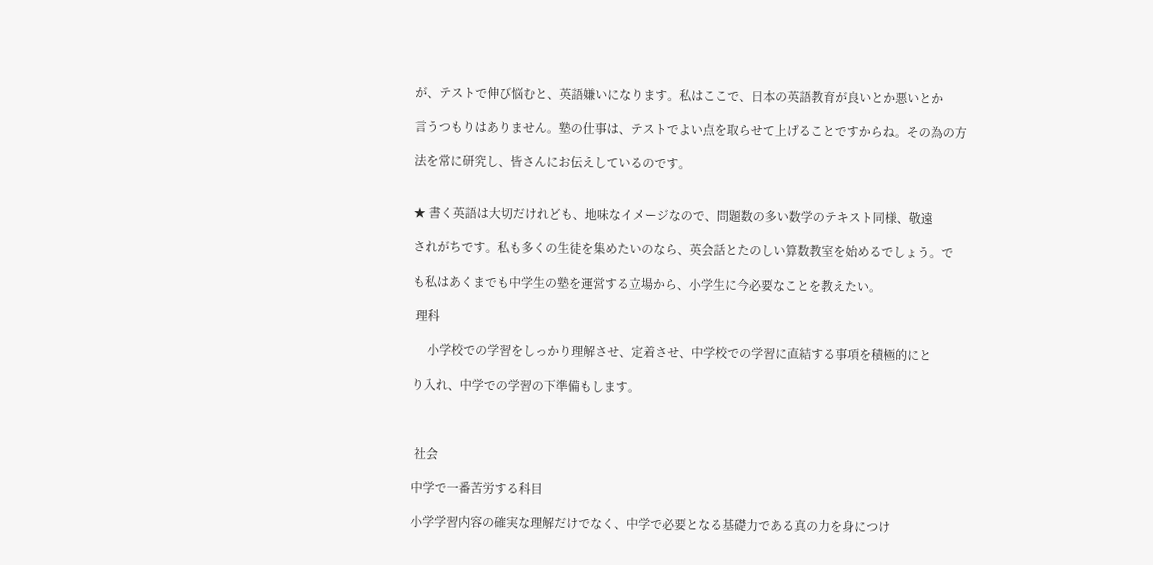が、テストで伸び悩むと、英語嫌いになります。私はここで、日本の英語教育が良いとか悪いとか

言うつもりはありません。塾の仕事は、テストでよい点を取らせて上げることですからね。その為の方

法を常に研究し、皆さんにお伝えしているのです。


★ 書く英語は大切だけれども、地味なイメージなので、問題数の多い数学のテキスト同様、敬遠

されがちです。私も多くの生徒を集めたいのなら、英会話とたのしい算数教室を始めるでしょう。で

も私はあくまでも中学生の塾を運営する立場から、小学生に今必要なことを教えたい。

 理科

     小学校での学習をしっかり理解させ、定着させ、中学校での学習に直結する事項を積極的にと

り入れ、中学での学習の下準備もします。



 社会

中学で一番苦労する科目

小学学習内容の確実な理解だけでなく、中学で必要となる基礎力である真の力を身につけ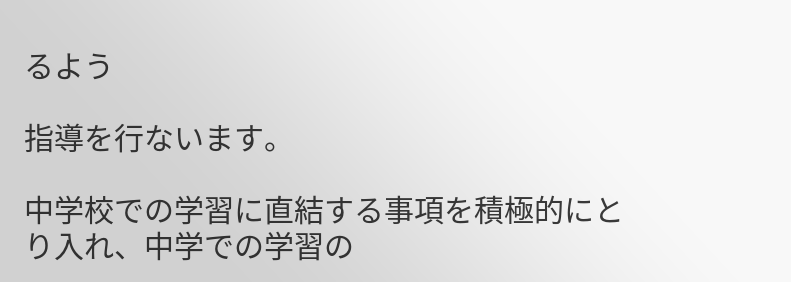るよう

指導を行ないます。

中学校での学習に直結する事項を積極的にとり入れ、中学での学習の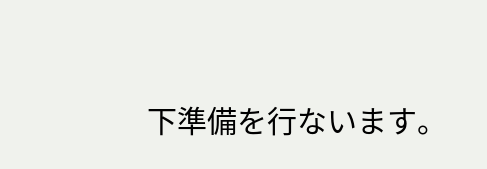下準備を行ないます。